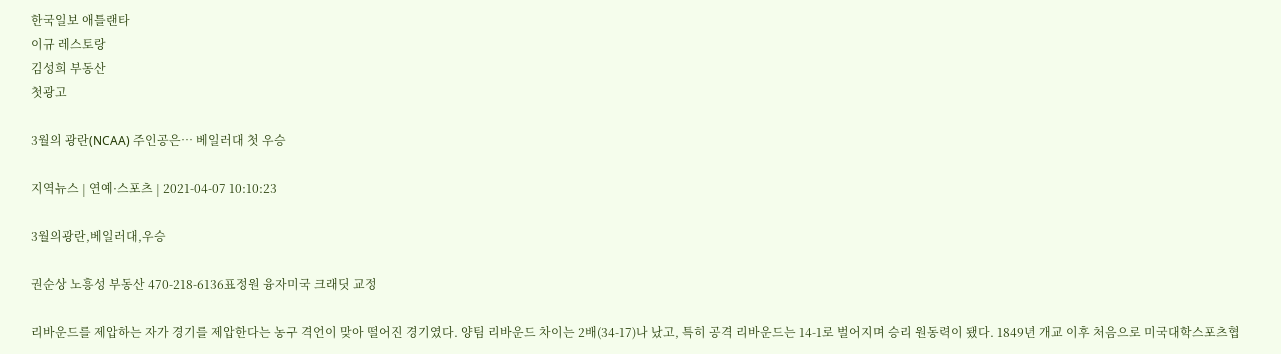한국일보 애틀랜타
이규 레스토랑
김성희 부동산
첫광고

3월의 광란(NCAA) 주인공은… 베일러대 첫 우승

지역뉴스 | 연예·스포츠 | 2021-04-07 10:10:23

3월의광란,베일러대,우승

권순상 노흥성 부동산 470-218-6136표정원 융자미국 크래딧 교정

리바운드를 제압하는 자가 경기를 제압한다는 농구 격언이 맞아 떨어진 경기였다. 양팀 리바운드 차이는 2배(34-17)나 났고, 특히 공격 리바운드는 14-1로 벌어지며 승리 원동력이 됐다. 1849년 개교 이후 처음으로 미국대학스포츠협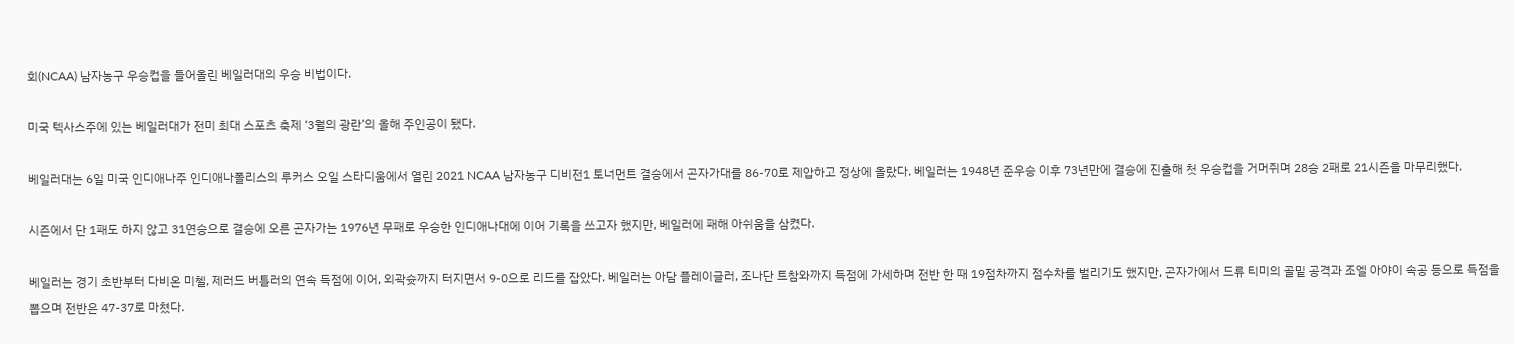회(NCAA) 남자농구 우승컵을 들어올린 베일러대의 우승 비법이다.

미국 텍사스주에 있는 베일러대가 전미 최대 스포츠 축제 ‘3월의 광란’의 올해 주인공이 됐다.

베일러대는 6일 미국 인디애나주 인디애나폴리스의 루커스 오일 스타디움에서 열린 2021 NCAA 남자농구 디비전1 토너먼트 결승에서 곤자가대를 86-70로 제압하고 정상에 올랐다. 베일러는 1948년 준우승 이후 73년만에 결승에 진출해 첫 우승컵을 거머쥐며 28승 2패로 21시즌을 마무리했다.

시즌에서 단 1패도 하지 않고 31연승으로 결승에 오른 곤자가는 1976년 무패로 우승한 인디애나대에 이어 기록을 쓰고자 했지만, 베일러에 패해 아쉬움을 삼켰다.

베일러는 경기 초반부터 다비온 미첼, 제러드 버틀러의 연속 득점에 이어, 외곽슛까지 터지면서 9-0으로 리드를 잡았다. 베일러는 아담 플레이글러, 조나단 트참와까지 득점에 가세하며 전반 한 때 19점차까지 점수차를 벌리기도 했지만, 곤자가에서 드류 티미의 골밑 공격과 조엘 아야이 속공 등으로 득점을 뽑으며 전반은 47-37로 마쳤다.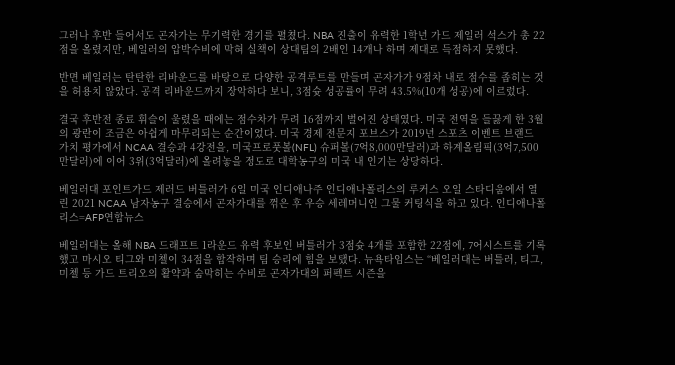그러나 후반 들어서도 곤자가는 무기력한 경기를 펼쳤다. NBA 진출이 유력한 1학년 가드 제일러 석스가 총 22점을 올렸지만, 베일러의 압박수비에 막혀 실책이 상대팀의 2배인 14개나 하며 제대로 득점하지 못했다.

반면 베일러는 탄탄한 리바운드를 바탕으로 다양한 공격루트를 만들며 곤자가가 9점차 내로 점수를 좁히는 것을 허용치 않았다. 공격 리바운드까지 장악하다 보니, 3점슛 성공률이 무려 43.5%(10개 성공)에 이르렀다.

결국 후반전 종료 휘슬이 울렸을 때에는 점수차가 무려 16점까지 벌어진 상태였다. 미국 전역을 들끓게 한 3월의 광란이 조금은 아쉽게 마무리되는 순간이었다. 미국 경제 전문지 포브스가 2019년 스포츠 이벤트 브랜드 가치 평가에서 NCAA 결승과 4강전을, 미국프로풋볼(NFL) 슈퍼볼(7억8,000만달러)과 하계올림픽(3억7,500만달러)에 이어 3위(3억달러)에 올려놓을 정도로 대학농구의 미국 내 인기는 상당하다.

베일러대 포인트가드 제러드 버틀러가 6일 미국 인디애나주 인디애나폴리스의 루커스 오일 스타디움에서 열린 2021 NCAA 남자농구 결승에서 곤자가대를 꺾은 후 우승 세레머니인 그물 커팅식을 하고 있다. 인디애나폴리스=AFP연합뉴스

베일러대는 올해 NBA 드래프트 1라운드 유력 후보인 버틀러가 3점슛 4개를 포함한 22점에, 7어시스트를 기록했고 마시오 티그와 미첼이 34점을 합작하며 팀 승리에 힘을 보탰다. 뉴욕타임스는 “베일러대는 버틀러, 티그, 미첼 등 가드 트리오의 활약과 숨막히는 수비로 곤자가대의 퍼펙트 시즌을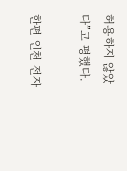허용하지 않았다”고 평했다.

한편 인천 전자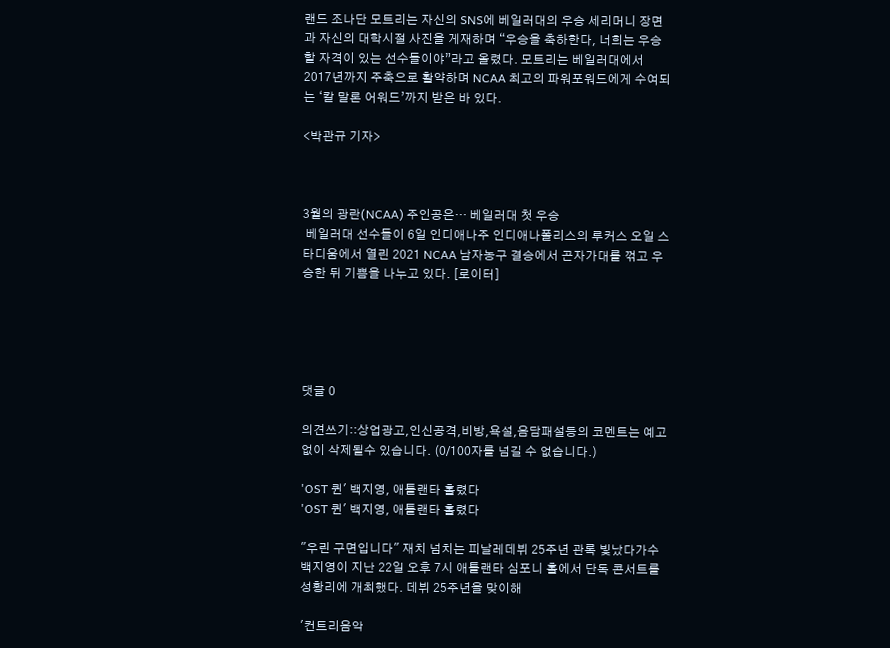랜드 조나단 모트리는 자신의 SNS에 베일러대의 우승 세리머니 장면과 자신의 대학시절 사진을 게재하며 “우승을 축하한다, 너희는 우승할 자격이 있는 선수들이야”라고 올렸다. 모트리는 베일러대에서 2017년까지 주축으로 활약하며 NCAA 최고의 파워포워드에게 수여되는 ‘칼 말론 어워드’까지 받은 바 있다.

<박관규 기자>



3월의 광란(NCAA) 주인공은… 베일러대 첫 우승
 베일러대 선수들이 6일 인디애나주 인디애나폴리스의 루커스 오일 스타디움에서 열린 2021 NCAA 남자농구 결승에서 곤자가대를 꺾고 우승한 뒤 기쁨을 나누고 있다. [로이터]





댓글 0

의견쓰기::상업광고,인신공격,비방,욕설,음담패설등의 코멘트는 예고없이 삭제될수 있습니다. (0/100자를 넘길 수 없습니다.)

'OST 퀸' 백지영, 애틀랜타 홀렸다
'OST 퀸' 백지영, 애틀랜타 홀렸다

"우린 구면입니다" 재치 넘치는 피날레데뷔 25주년 관록 빛났다가수 백지영이 지난 22일 오후 7시 애틀랜타 심포니 홀에서 단독 콘서트를 성황리에 개최했다. 데뷔 25주년을 맞이해

'컨트리음악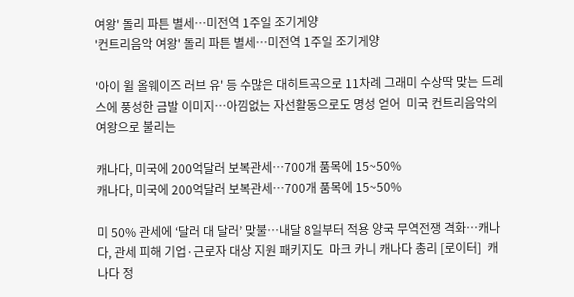여왕' 돌리 파튼 별세…미전역 1주일 조기게양
'컨트리음악 여왕' 돌리 파튼 별세…미전역 1주일 조기게양

'아이 윌 올웨이즈 러브 유' 등 수많은 대히트곡으로 11차례 그래미 수상딱 맞는 드레스에 풍성한 금발 이미지…아낌없는 자선활동으로도 명성 얻어  미국 컨트리음악의 여왕으로 불리는

캐나다, 미국에 200억달러 보복관세…700개 품목에 15~50%
캐나다, 미국에 200억달러 보복관세…700개 품목에 15~50%

미 50% 관세에 ‘달러 대 달러’ 맞불…내달 8일부터 적용 양국 무역전쟁 격화…캐나다, 관세 피해 기업·근로자 대상 지원 패키지도  마크 카니 캐나다 총리 [로이터]  캐나다 정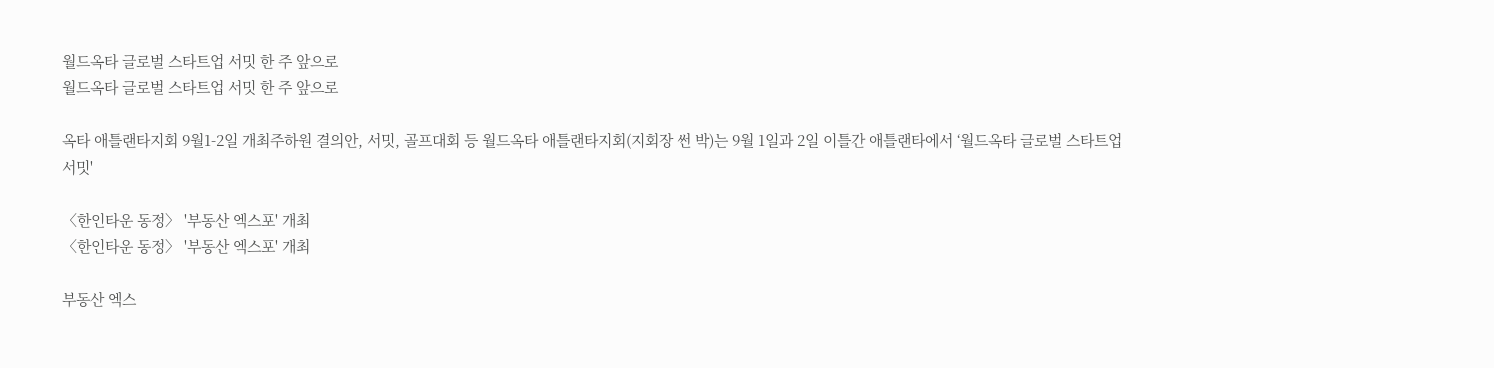월드옥타 글로벌 스타트업 서밋 한 주 앞으로
월드옥타 글로벌 스타트업 서밋 한 주 앞으로

옥타 애틀랜타지회 9월1-2일 개최주하원 결의안, 서밋, 골프대회 등 월드옥타 애틀랜타지회(지회장 썬 박)는 9월 1일과 2일 이틀간 애틀랜타에서 ‘월드옥타 글로벌 스타트업 서밋'

〈한인타운 동정〉 '부동산 엑스포' 개최
〈한인타운 동정〉 '부동산 엑스포' 개최

부동산 엑스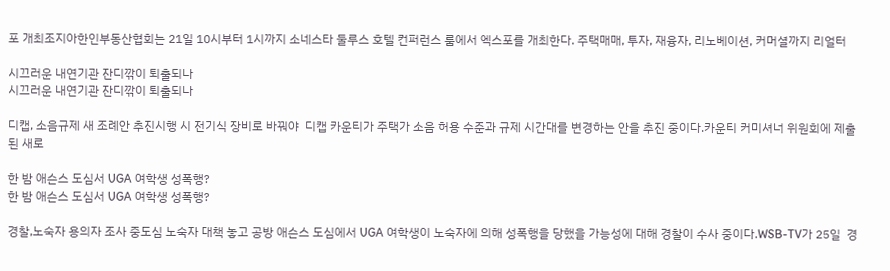포 개최조지아한인부동산협회는 21일 10시부터 1시까지 소네스타 둘루스 호텔 컨퍼런스 룸에서 엑스포를 개최한다. 주택매매, 투자, 재융자, 리노베이션, 커머셜까지 리얼터

시끄러운 내연기관 잔디깎이 퇴출되나
시끄러운 내연기관 잔디깎이 퇴출되나

디캡, 소음규제 새 조례안 추진시행 시 전기식 장비로 바꿔야  디캡 카운티가 주택가 소음 허용 수준과 규제 시간대를 변경하는 안을 추진 중이다.카운티 커미셔너 위원회에 제출된 새로

한 밤 애슨스 도심서 UGA 여학생 성폭행?
한 밤 애슨스 도심서 UGA 여학생 성폭행?

경찰,노숙자 용의자 조사 중도심 노숙자 대책 놓고 공방 애슨스 도심에서 UGA 여학생이 노숙자에 의해 성폭행을 당했을 가능성에 대해 경찰이 수사 중이다.WSB-TV가 25일  경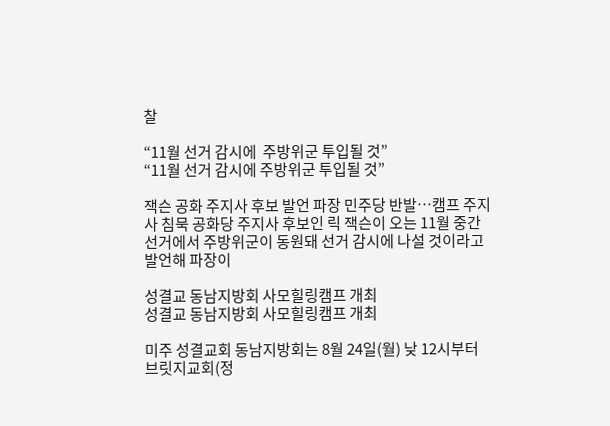찰

“11월 선거 감시에  주방위군 투입될 것”
“11월 선거 감시에 주방위군 투입될 것”

잭슨 공화 주지사 후보 발언 파장 민주당 반발…캠프 주지사 침묵 공화당 주지사 후보인 릭 잭슨이 오는 11월 중간선거에서 주방위군이 동원돼 선거 감시에 나설 것이라고 발언해 파장이

성결교 동남지방회 사모힐링캠프 개최
성결교 동남지방회 사모힐링캠프 개최

미주 성결교회 동남지방회는 8월 24일(월) 낮 12시부터 브릿지교회(정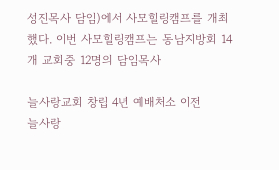성진목사 담임)에서 사모힐링캠프를 개최했다. 이번 사모힐링캠프는 동남지방회 14개 교회중 12명의 담임목사

늘사랑교회 창립 4년 예배처소 이전
늘사랑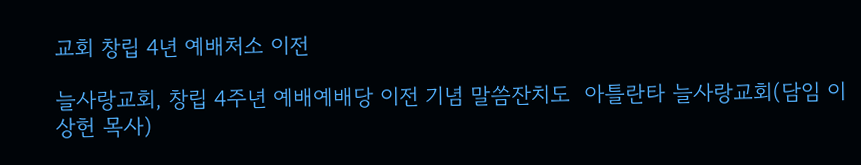교회 창립 4년 예배처소 이전

늘사랑교회, 창립 4주년 예배예배당 이전 기념 말씀잔치도  아틀란타 늘사랑교회(담임 이상헌 목사)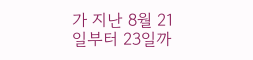가 지난 8월 21일부터 23일까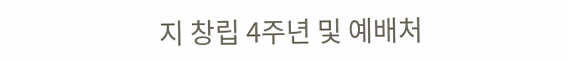지 창립 4주년 및 예배처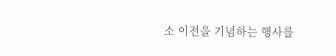소 이전을 기념하는 행사를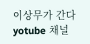이상무가 간다 yotube 채널